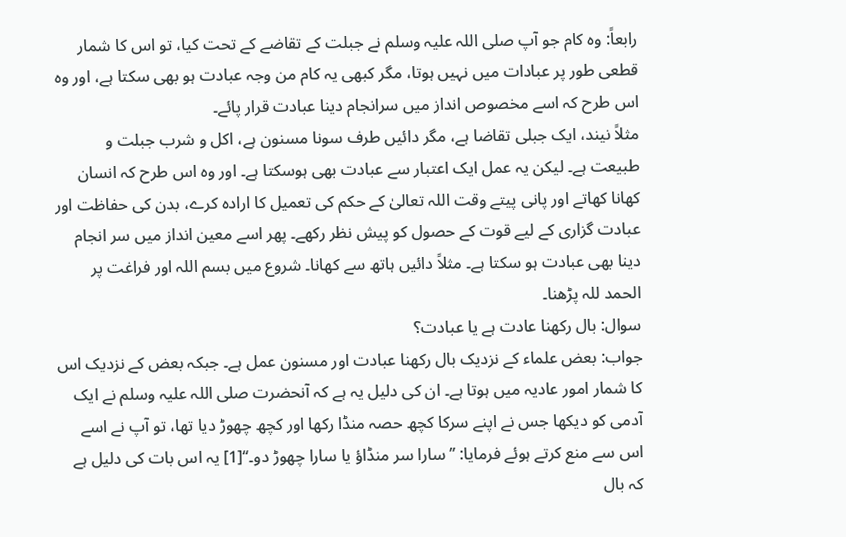رابعاً: وہ کام جو آپ صلی اللہ علیہ وسلم نے جبلت کے تقاضے کے تحت کیا، تو اس کا شمار قطعی طور پر عبادات میں نہیں ہوتا، مگر کبھی یہ کام من وجہ عبادت ہو بھی سکتا ہے، اور وہ اس طرح کہ اسے مخصوص انداز میں سرانجام دینا عبادت قرار پائے۔
مثلاً نیند، ایک جبلی تقاضا ہے، مگر دائیں طرف سونا مسنون ہے، اکل و شرب جبلت و طبیعت ہے۔ لیکن یہ عمل ایک اعتبار سے عبادت بھی ہوسکتا ہے۔ اور وہ اس طرح کہ انسان کھانا کھاتے اور پانی پیتے وقت اللہ تعالیٰ کے حکم کی تعمیل کا ارادہ کرے، بدن کی حفاظت اور عبادت گزاری کے لیے قوت کے حصول کو پیش نظر رکھے۔ پھر اسے معین انداز میں سر انجام دینا بھی عبادت ہو سکتا ہے۔ مثلاً دائیں ہاتھ سے کھانا۔ شروع میں بسم اللہ اور فراغت پر الحمد للہ پڑھنا۔
سوال: بال رکھنا عادت ہے یا عبادت؟
جواب: بعض علماء کے نزدیک بال رکھنا عبادت اور مسنون عمل ہے۔ جبکہ بعض کے نزدیک اس کا شمار امور عادیہ میں ہوتا ہے۔ ان کی دلیل یہ ہے کہ آنحضرت صلی اللہ علیہ وسلم نے ایک آدمی کو دیکھا جس نے اپنے سرکا کچھ حصہ منڈا رکھا اور کچھ چھوڑ دیا تھا، تو آپ نے اسے اس سے منع کرتے ہوئے فرمایا: ’’سارا سر منڈاؤ یا سارا چھوڑ دو۔‘‘[1] یہ اس بات کی دلیل ہے کہ بال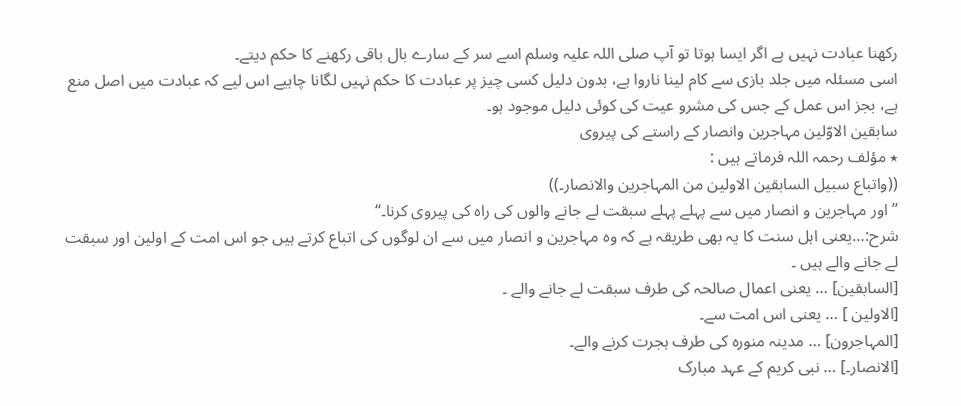رکھنا عبادت نہیں ہے اگر ایسا ہوتا تو آپ صلی اللہ علیہ وسلم اسے سر کے سارے بال باقی رکھنے کا حکم دیتے۔
اسی مسئلہ میں جلد بازی سے کام لینا ناروا ہے، بدون دلیل کسی چیز پر عبادت کا حکم نہیں لگانا چاہیے اس لیے کہ عبادت میں اصل منع ہے، بجز اس عمل کے جس کی مشرو عیت کی کوئی دلیل موجود ہو۔
سابقین الاوّلین مہاجرین وانصار کے راستے کی پیروی
٭ مؤلف رحمہ اللہ فرماتے ہیں :
((واتباع سبیل السابقین الاولین من المہاجرین والانصار۔))
’’اور مہاجرین و انصار میں سے پہلے پہلے سبقت لے جانے والوں کی راہ کی پیروی کرنا۔‘‘
شرح:…یعنی اہل سنت کا یہ بھی طریقہ ہے کہ وہ مہاجرین و انصار میں سے ان لوگوں کی اتباع کرتے ہیں جو اس امت کے اولین اور سبقت لے جانے والے ہیں ۔
[السابقین] … یعنی اعمال صالحہ کی طرف سبقت لے جانے والے ۔
[الاولین ] … یعنی اس امت سے۔
[المہاجرون] … مدینہ منورہ کی طرف ہجرت کرنے والے۔
[الانصار۔] … نبی کریم کے عہد مبارک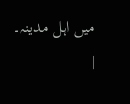میں اہل مدینہ۔
|